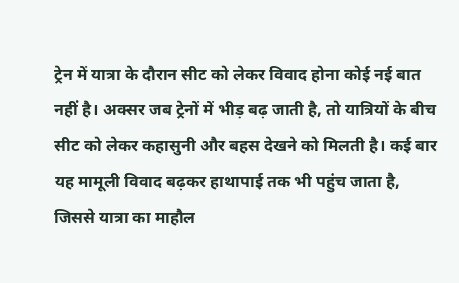ट्रेन में यात्रा के दौरान सीट को लेकर विवाद होना कोई नई बात नहीं है। अक्सर जब ट्रेनों में भीड़ बढ़ जाती है, तो यात्रियों के बीच सीट को लेकर कहासुनी और बहस देखने को मिलती है। कई बार यह मामूली विवाद बढ़कर हाथापाई तक भी पहुंच जाता है, जिससे यात्रा का माहौल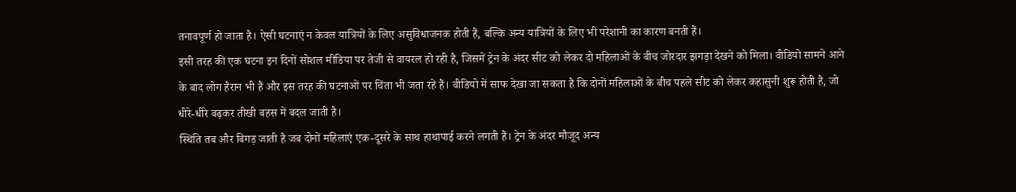तनावपूर्ण हो जाता है। ऐसी घटनाएं न केवल यात्रियों के लिए असुविधाजनक होती हैं, बल्कि अन्य यात्रियों के लिए भी परेशानी का कारण बनती हैं।
इसी तरह की एक घटना इन दिनों सोशल मीडिया पर तेजी से वायरल हो रही है, जिसमें ट्रेन के अंदर सीट को लेकर दो महिलाओं के बीच जोरदार झगड़ा देखने को मिला। वीडियो सामने आने के बाद लोग हैरान भी हैं और इस तरह की घटनाओं पर चिंता भी जता रहे हैं। वीडियो में साफ देखा जा सकता है कि दोनों महिलाओं के बीच पहले सीट को लेकर कहासुनी शुरू होती है, जो धीरे-धीरे बढ़कर तीखी बहस में बदल जाती है।
स्थिति तब और बिगड़ जाती है जब दोनों महिलाएं एक-दूसरे के साथ हाथापाई करने लगती हैं। ट्रेन के अंदर मौजूद अन्य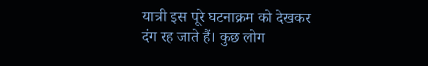यात्री इस पूरे घटनाक्रम को देखकर दंग रह जाते हैं। कुछ लोग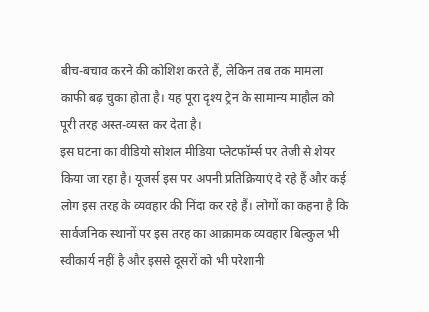बीच-बचाव करने की कोशिश करते हैं, लेकिन तब तक मामला काफी बढ़ चुका होता है। यह पूरा दृश्य ट्रेन के सामान्य माहौल को पूरी तरह अस्त-व्यस्त कर देता है।
इस घटना का वीडियो सोशल मीडिया प्लेटफॉर्म्स पर तेजी से शेयर किया जा रहा है। यूजर्स इस पर अपनी प्रतिक्रियाएं दे रहे हैं और कई लोग इस तरह के व्यवहार की निंदा कर रहे हैं। लोगों का कहना है कि सार्वजनिक स्थानों पर इस तरह का आक्रामक व्यवहार बिल्कुल भी स्वीकार्य नहीं है और इससे दूसरों को भी परेशानी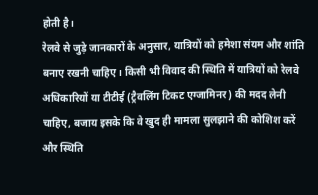होती है।
रेलवे से जुड़े जानकारों के अनुसार, यात्रियों को हमेशा संयम और शांति बनाए रखनी चाहिए। किसी भी विवाद की स्थिति में यात्रियों को रेलवे अधिकारियों या टीटीई (ट्रैवलिंग टिकट एग्जामिनर) की मदद लेनी चाहिए, बजाय इसके कि वे खुद ही मामला सुलझाने की कोशिश करें और स्थिति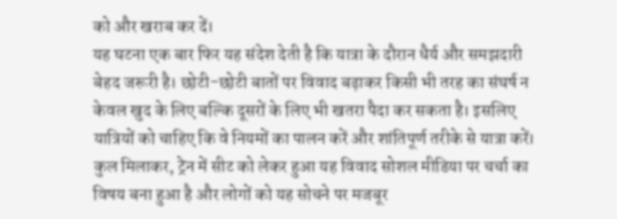को और खराब कर दें।
यह घटना एक बार फिर यह संदेश देती है कि यात्रा के दौरान धैर्य और समझदारी बेहद जरूरी है। छोटी-छोटी बातों पर विवाद बढ़ाकर किसी भी तरह का संघर्ष न केवल खुद के लिए बल्कि दूसरों के लिए भी खतरा पैदा कर सकता है। इसलिए यात्रियों को चाहिए कि वे नियमों का पालन करें और शांतिपूर्ण तरीके से यात्रा करें।
कुल मिलाकर, ट्रेन में सीट को लेकर हुआ यह विवाद सोशल मीडिया पर चर्चा का विषय बना हुआ है और लोगों को यह सोचने पर मजबूर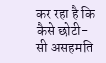कर रहा है कि कैसे छोटी-सी असहमति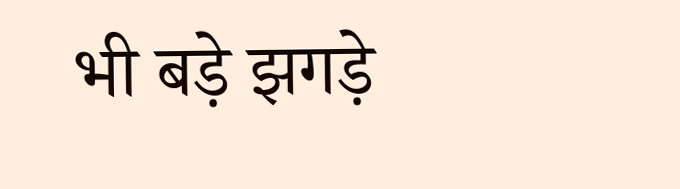भी बड़े झगड़े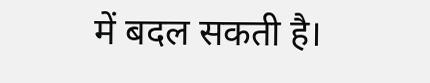में बदल सकती है।